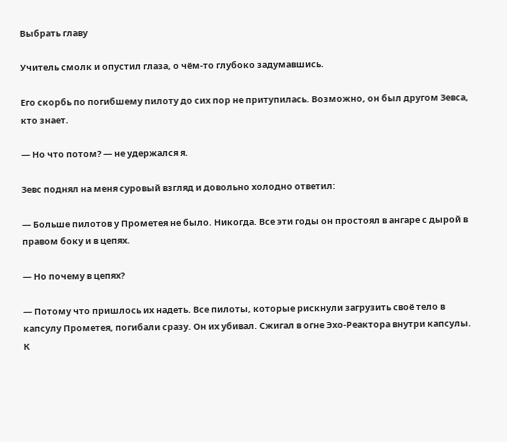Выбрать главу

Учитель смолк и опустил глаза, о чём-то глубоко задумавшись.

Его скорбь по погибшему пилоту до сих пор не притупилась. Возможно, он был другом Зевса, кто знает.

— Но что потом? — не удержался я.

Зевс поднял на меня суровый взгляд и довольно холодно ответил:

— Больше пилотов у Прометея не было. Никогда. Все эти годы он простоял в ангаре с дырой в правом боку и в цепях.

— Но почему в цепях?

— Потому что пришлось их надеть. Все пилоты, которые рискнули загрузить своё тело в капсулу Прометея, погибали сразу. Он их убивал. Сжигал в огне Эхо-Реактора внутри капсулы. К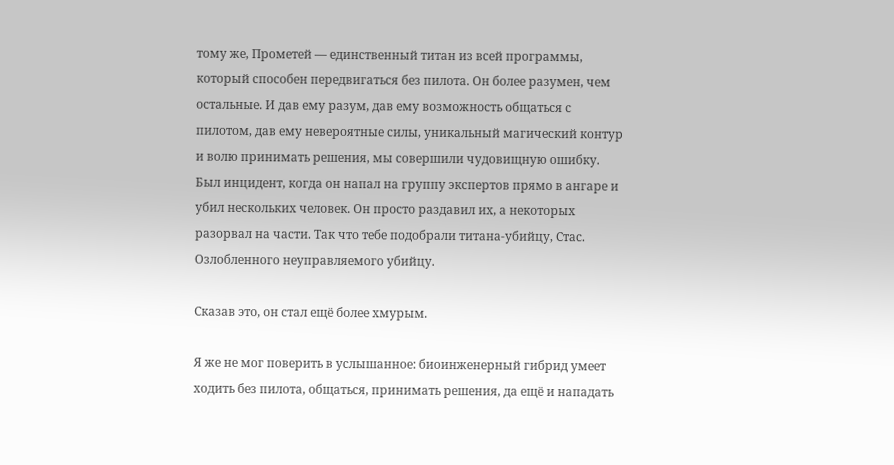тому же, Прометей — единственный титан из всей программы, который способен передвигаться без пилота. Он более разумен, чем остальные. И дав ему разум, дав ему возможность общаться с пилотом, дав ему невероятные силы, уникальный магический контур и волю принимать решения, мы совершили чудовищную ошибку. Был инцидент, когда он напал на группу экспертов прямо в ангаре и убил нескольких человек. Он просто раздавил их, а некоторых разорвал на части. Так что тебе подобрали титана-убийцу, Стас. Озлобленного неуправляемого убийцу.

Сказав это, он стал ещё более хмурым.

Я же не мог поверить в услышанное: биоинженерный гибрид умеет ходить без пилота, общаться, принимать решения, да ещё и нападать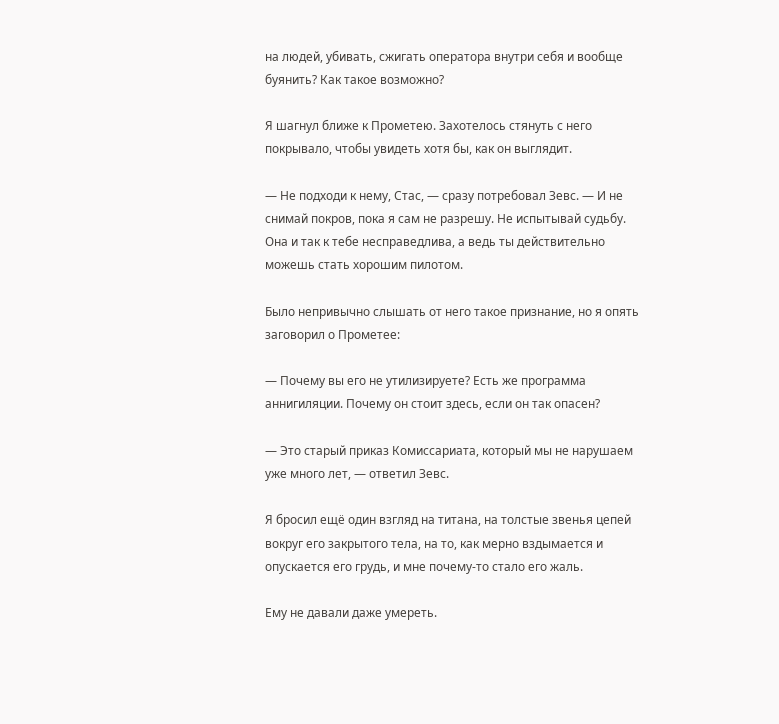на людей, убивать, сжигать оператора внутри себя и вообще буянить? Как такое возможно?

Я шагнул ближе к Прометею. Захотелось стянуть с него покрывало, чтобы увидеть хотя бы, как он выглядит.

— Не подходи к нему, Стас, — сразу потребовал Зевс. — И не снимай покров, пока я сам не разрешу. Не испытывай судьбу. Она и так к тебе несправедлива, а ведь ты действительно можешь стать хорошим пилотом.

Было непривычно слышать от него такое признание, но я опять заговорил о Прометее:

— Почему вы его не утилизируете? Есть же программа аннигиляции. Почему он стоит здесь, если он так опасен?

— Это старый приказ Комиссариата, который мы не нарушаем уже много лет, — ответил Зевс.

Я бросил ещё один взгляд на титана, на толстые звенья цепей вокруг его закрытого тела, на то, как мерно вздымается и опускается его грудь, и мне почему-то стало его жаль.

Ему не давали даже умереть.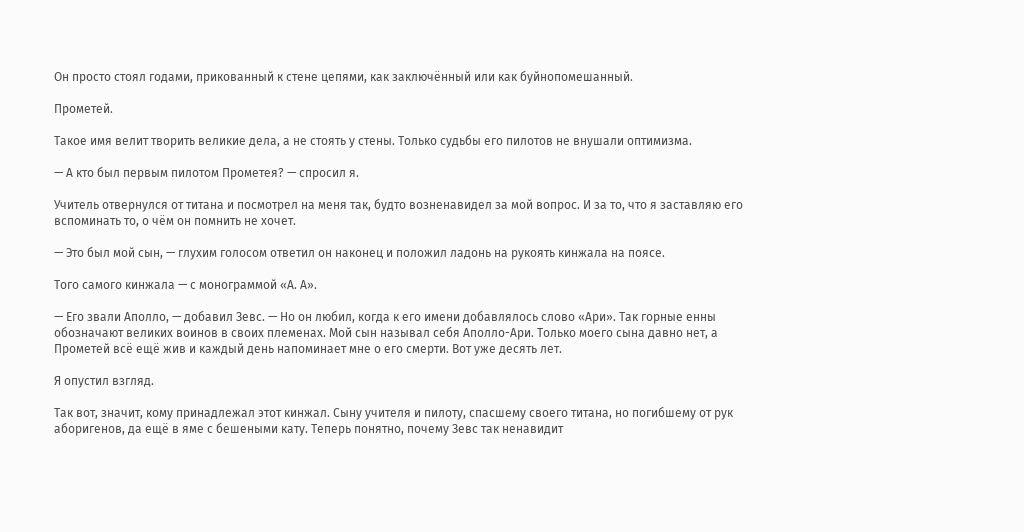Он просто стоял годами, прикованный к стене цепями, как заключённый или как буйнопомешанный.

Прометей.

Такое имя велит творить великие дела, а не стоять у стены. Только судьбы его пилотов не внушали оптимизма.

— А кто был первым пилотом Прометея? — спросил я.

Учитель отвернулся от титана и посмотрел на меня так, будто возненавидел за мой вопрос. И за то, что я заставляю его вспоминать то, о чём он помнить не хочет.

— Это был мой сын, — глухим голосом ответил он наконец и положил ладонь на рукоять кинжала на поясе.

Того самого кинжала — с монограммой «А. А».

— Его звали Аполло, — добавил Зевс. — Но он любил, когда к его имени добавлялось слово «Ари». Так горные енны обозначают великих воинов в своих племенах. Мой сын называл себя Аполло-Ари. Только моего сына давно нет, а Прометей всё ещё жив и каждый день напоминает мне о его смерти. Вот уже десять лет.

Я опустил взгляд.

Так вот, значит, кому принадлежал этот кинжал. Сыну учителя и пилоту, спасшему своего титана, но погибшему от рук аборигенов, да ещё в яме с бешеными кату. Теперь понятно, почему Зевс так ненавидит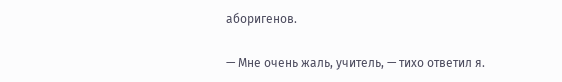аборигенов.

— Мне очень жаль, учитель, — тихо ответил я.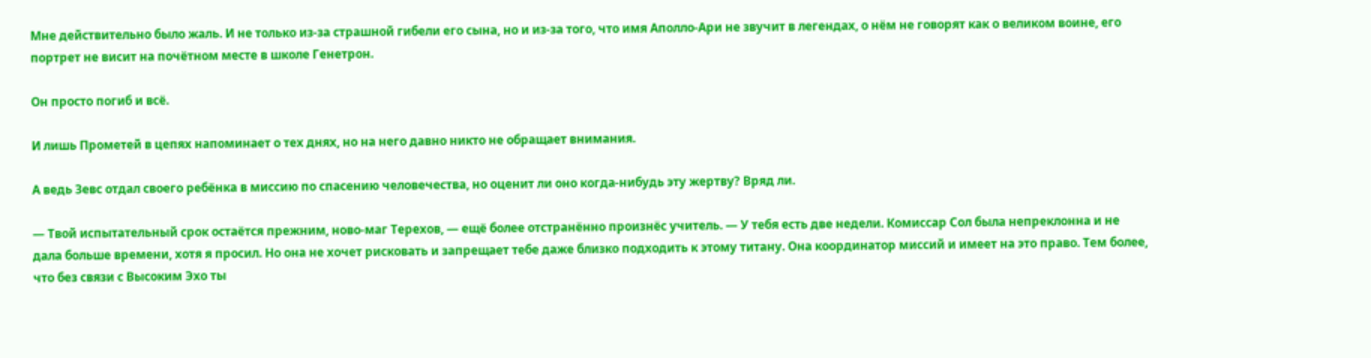Мне действительно было жаль. И не только из-за страшной гибели его сына, но и из-за того, что имя Аполло-Ари не звучит в легендах, о нём не говорят как о великом воине, его портрет не висит на почётном месте в школе Генетрон.

Он просто погиб и всё.

И лишь Прометей в цепях напоминает о тех днях, но на него давно никто не обращает внимания.

А ведь Зевс отдал своего ребёнка в миссию по спасению человечества, но оценит ли оно когда-нибудь эту жертву? Вряд ли.

— Твой испытательный срок остаётся прежним, ново-маг Терехов, — ещё более отстранённо произнёс учитель. — У тебя есть две недели. Комиссар Сол была непреклонна и не дала больше времени, хотя я просил. Но она не хочет рисковать и запрещает тебе даже близко подходить к этому титану. Она координатор миссий и имеет на это право. Тем более, что без связи с Высоким Эхо ты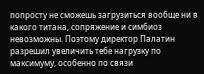попросту не сможешь загрузиться вообще ни в какого титана, сопряжение и симбиоз невозможны. Поэтому директор Палатин разрешил увеличить тебе нагрузку по максимуму, особенно по связи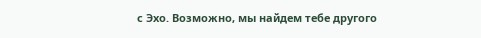с Эхо. Возможно, мы найдем тебе другого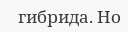гибрида. Но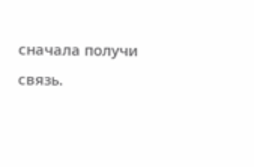сначала получи связь.